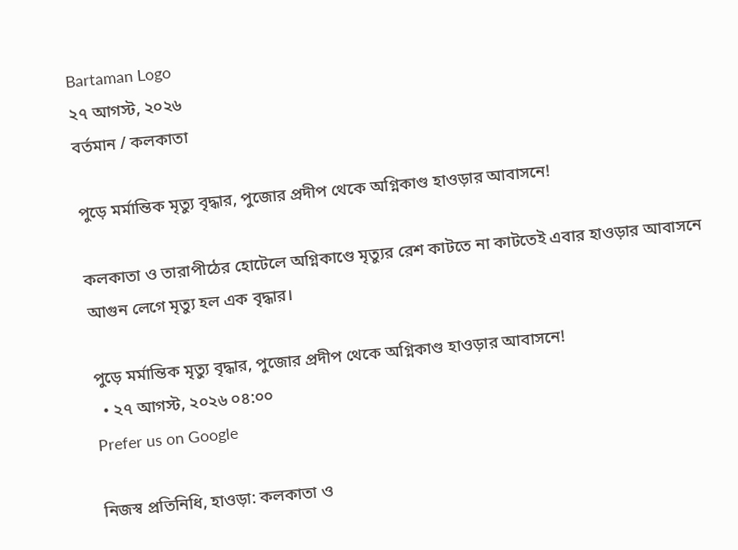Bartaman Logo
২৭ আগস্ট, ২০২৬
বর্তমান / কলকাতা

পুড়ে মর্মান্তিক মৃত্যু বৃদ্ধার, পুজোর প্রদীপ থেকে অগ্নিকাণ্ড হাওড়ার আবাসনে!

কলকাতা ও তারাপীঠের হোটেলে অগ্নিকাণ্ডে মৃত্যুর রেশ কাটতে না কাটতেই এবার হাওড়ার আবাসনে আগুন লেগে মৃত্যু হল এক বৃদ্ধার।

পুড়ে মর্মান্তিক মৃত্যু বৃদ্ধার, পুজোর প্রদীপ থেকে অগ্নিকাণ্ড হাওড়ার আবাসনে!
  • ২৭ আগস্ট, ২০২৬ ০৪:০০
Prefer us on Google

নিজস্ব প্রতিনিধি, হাওড়া: কলকাতা ও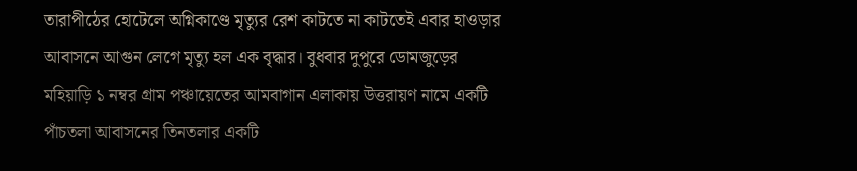তারাপীঠের হোটেলে অগ্নিকাণ্ডে মৃত্যুর রেশ কাটতে না কাটতেই এবার হাওড়ার আবাসনে আগুন লেগে মৃত্যু হল এক বৃদ্ধার। বুধবার দুপুরে ডোমজুড়ের মহিয়াড়ি ১ নম্বর গ্রাম পঞ্চায়েতের আমবাগান এলাকায় উত্তরায়ণ নামে একটি পাঁচতলা আবাসনের তিনতলার একটি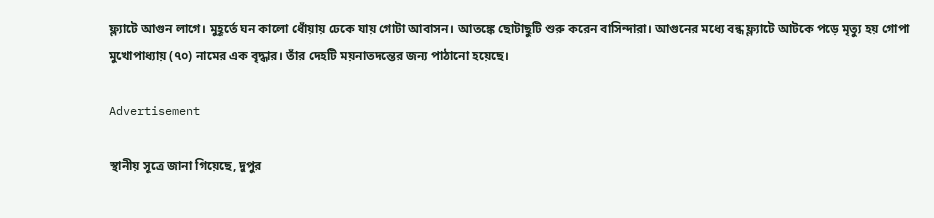ফ্ল্যাটে আগুন লাগে। মুহূর্তে ঘন কালো ধোঁয়ায় ঢেকে যায় গোটা আবাসন। আতঙ্কে ছোটাছুটি শুরু করেন বাসিন্দারা। আগুনের মধ্যে বন্ধ ফ্ল্যাটে আটকে পড়ে মৃত্যু হয় গোপা মুখোপাধ্যায় (৭০) নামের এক বৃদ্ধার। তাঁর দেহটি ময়নাতদন্তের জন্য পাঠানো হয়েছে।

Advertisement

স্থানীয় সূত্রে জানা গিয়েছে, দুপুর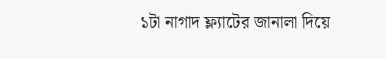১টা নাগাদ ফ্ল্যাটের জানালা দিয়ে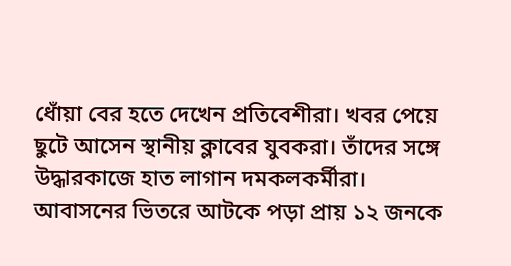ধোঁয়া বের হতে দেখেন প্রতিবেশীরা। খবর পেয়ে ছুটে আসেন স্থানীয় ক্লাবের যুবকরা। তাঁদের সঙ্গে উদ্ধারকাজে হাত লাগান দমকলকর্মীরা। আবাসনের ভিতরে আটকে পড়া প্রায় ১২ জনকে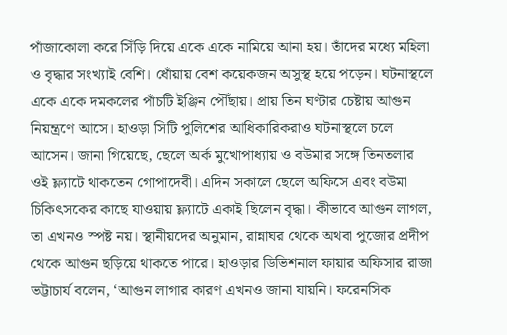পাঁজাকোলা করে সিঁড়ি দিয়ে একে একে নামিয়ে আনা হয়। তাঁদের মধ্যে মহিলা ও বৃদ্ধার সংখ্যাই বেশি। ধোঁয়ায় বেশ কয়েকজন অসুস্থ হয়ে পড়েন। ঘটনাস্থলে একে একে দমকলের পাঁচটি ইঞ্জিন পৌঁছায়। প্রায় তিন ঘণ্টার চেষ্টায় আগুন নিয়ন্ত্রণে আসে। হাওড়া সিটি পুলিশের আধিকারিকরাও ঘটনাস্থলে চলে আসেন। জানা গিয়েছে, ছেলে অর্ক মুখোপাধ্যায় ও বউমার সঙ্গে তিনতলার ওই ফ্ল্যাটে থাকতেন গোপাদেবী। এদিন সকালে ছেলে অফিসে এবং বউমা চিকিৎসকের কাছে যাওয়ায় ফ্ল্যাটে একাই ছিলেন বৃদ্ধা। কীভাবে আগুন লাগল, তা এখনও স্পষ্ট নয়। স্থানীয়দের অনুমান, রান্নাঘর থেকে অথবা পুজোর প্রদীপ থেকে আগুন ছড়িয়ে থাকতে পারে। হাওড়ার ডিভিশনাল ফায়ার অফিসার রাজা ভট্টাচার্য বলেন, ‘আগুন লাগার কারণ এখনও জানা যায়নি। ফরেনসিক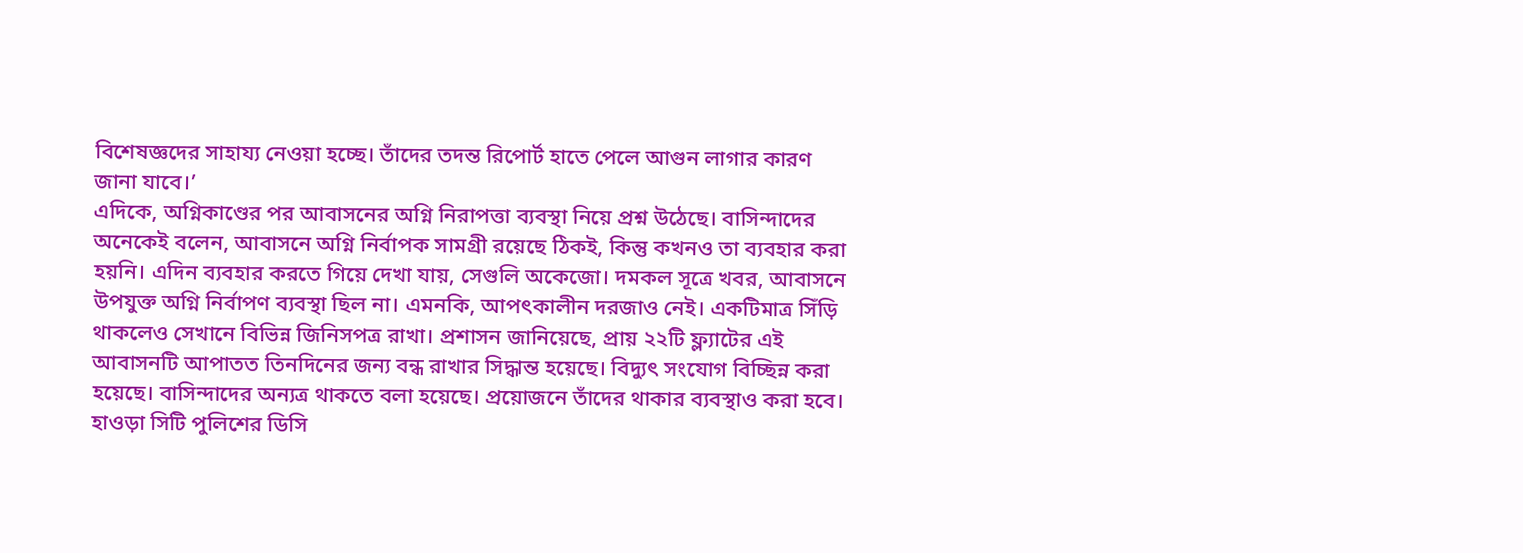বিশেষজ্ঞদের সাহায্য নেওয়া হচ্ছে। তাঁদের তদন্ত রিপোর্ট হাতে পেলে আগুন লাগার কারণ জানা যাবে।’
এদিকে, অগ্নিকাণ্ডের পর আবাসনের অগ্নি নিরাপত্তা ব্যবস্থা নিয়ে প্রশ্ন উঠেছে। বাসিন্দাদের অনেকেই বলেন, আবাসনে অগ্নি নির্বাপক সামগ্রী রয়েছে ঠিকই, কিন্তু কখনও তা ব্যবহার করা হয়নি। এদিন ব্যবহার করতে গিয়ে দেখা যায়, সেগুলি অকেজো। দমকল সূত্রে খবর, আবাসনে উপযুক্ত অগ্নি নির্বাপণ ব্যবস্থা ছিল না। এমনকি, আপৎকালীন দরজাও নেই। একটিমাত্র সিঁড়ি থাকলেও সেখানে বিভিন্ন জিনিসপত্র রাখা। প্রশাসন জানিয়েছে, প্রায় ২২টি ফ্ল্যাটের এই আবাসনটি আপাতত তিনদিনের জন্য বন্ধ রাখার সিদ্ধান্ত হয়েছে। বিদ্যুৎ সংযোগ বিচ্ছিন্ন করা হয়েছে। বাসিন্দাদের অন্যত্র থাকতে বলা হয়েছে। প্রয়োজনে তাঁদের থাকার ব্যবস্থাও করা হবে। হাওড়া সিটি পুলিশের ডিসি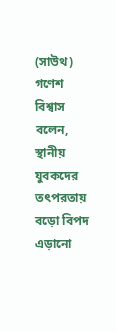(সাউথ) গণেশ বিশ্বাস বলেন, স্থানীয় যুবকদের তৎপরতায় বড়ো বিপদ এড়ানো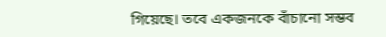গিয়েছে। তবে একজনকে বাঁচানো সম্ভব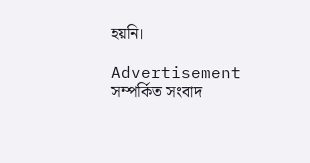হয়নি।

Advertisement
সম্পর্কিত সংবাদ